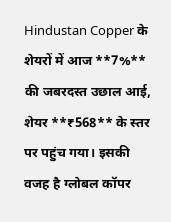Hindustan Copper के शेयरों में आज **7%** की जबरदस्त उछाल आई, शेयर **₹568** के स्तर पर पहुंच गया। इसकी वजह है ग्लोबल कॉपर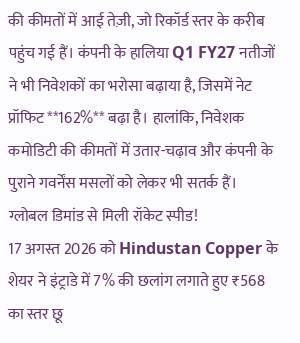की कीमतों में आई तेज़ी, जो रिकॉर्ड स्तर के करीब पहुंच गई हैं। कंपनी के हालिया Q1 FY27 नतीजों ने भी निवेशकों का भरोसा बढ़ाया है, जिसमें नेट प्रॉफिट **162%** बढ़ा है। हालांकि, निवेशक कमोडिटी की कीमतों में उतार-चढ़ाव और कंपनी के पुराने गवर्नेंस मसलों को लेकर भी सतर्क हैं।
ग्लोबल डिमांड से मिली रॉकेट स्पीड!
17 अगस्त 2026 को Hindustan Copper के शेयर ने इंट्राडे में 7% की छलांग लगाते हुए ₹568 का स्तर छू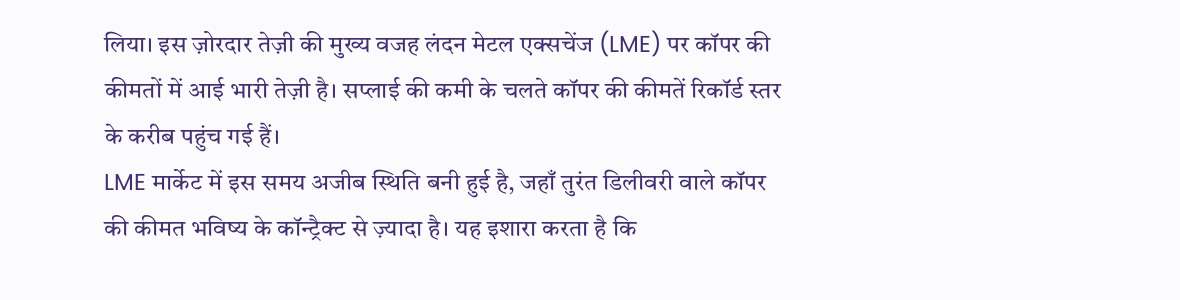लिया। इस ज़ोरदार तेज़ी की मुख्य वजह लंदन मेटल एक्सचेंज (LME) पर कॉपर की कीमतों में आई भारी तेज़ी है। सप्लाई की कमी के चलते कॉपर की कीमतें रिकॉर्ड स्तर के करीब पहुंच गई हैं।
LME मार्केट में इस समय अजीब स्थिति बनी हुई है, जहाँ तुरंत डिलीवरी वाले कॉपर की कीमत भविष्य के कॉन्ट्रैक्ट से ज़्यादा है। यह इशारा करता है कि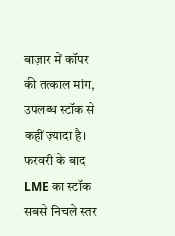बाज़ार में कॉपर की तत्काल मांग, उपलब्ध स्टॉक से कहीं ज़्यादा है। फरवरी के बाद LME का स्टॉक सबसे निचले स्तर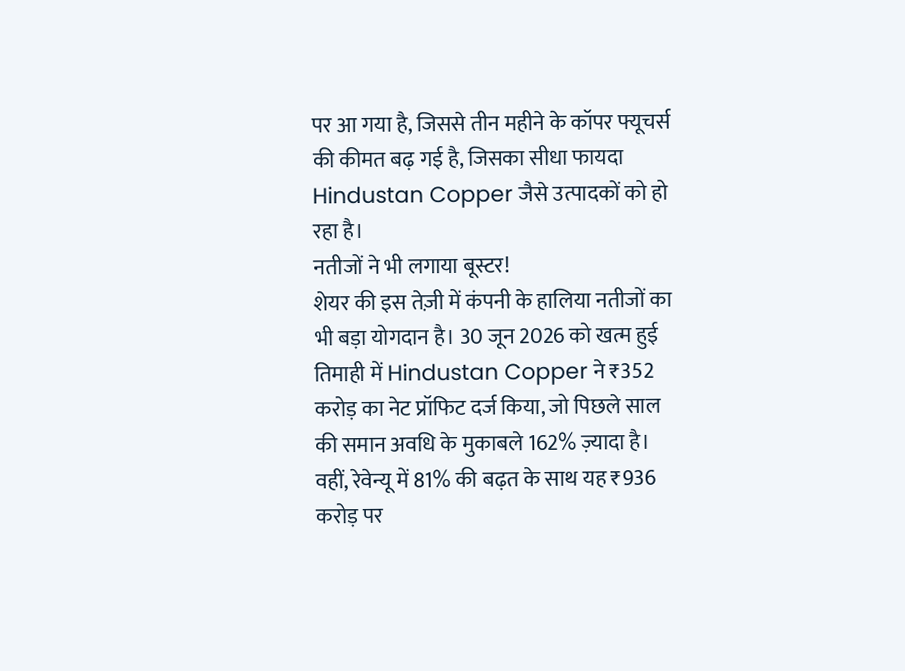पर आ गया है, जिससे तीन महीने के कॉपर फ्यूचर्स की कीमत बढ़ गई है, जिसका सीधा फायदा Hindustan Copper जैसे उत्पादकों को हो रहा है।
नतीजों ने भी लगाया बूस्टर!
शेयर की इस तेज़ी में कंपनी के हालिया नतीजों का भी बड़ा योगदान है। 30 जून 2026 को खत्म हुई तिमाही में Hindustan Copper ने ₹352 करोड़ का नेट प्रॉफिट दर्ज किया, जो पिछले साल की समान अवधि के मुकाबले 162% ज़्यादा है। वहीं, रेवेन्यू में 81% की बढ़त के साथ यह ₹936 करोड़ पर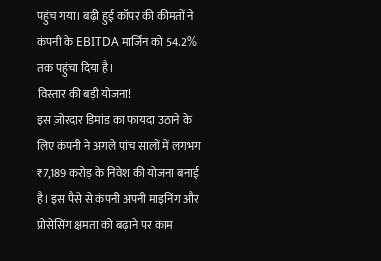पहुंच गया। बढ़ी हुई कॉपर की कीमतों ने कंपनी के EBITDA मार्जिन को 54.2% तक पहुंचा दिया है।
विस्तार की बड़ी योजना!
इस ज़ोरदार डिमांड का फायदा उठाने के लिए कंपनी ने अगले पांच सालों में लगभग ₹7,189 करोड़ के निवेश की योजना बनाई है। इस पैसे से कंपनी अपनी माइनिंग और प्रोसेसिंग क्षमता को बढ़ाने पर काम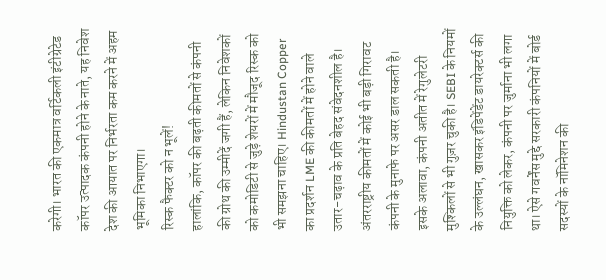करेगी। भारत की एकमात्र वर्टिकली इंटीग्रेटेड कॉपर उत्पादक कंपनी होने के नाते, यह निवेश देश की आयात पर निर्भरता कम करने में अहम भूमिका निभाएगा।
रिस्क फैक्टर को न भूलें!
हालांकि, कॉपर की बढ़ती कीमतों से कंपनी की ग्रोथ की उम्मीदें जगी हैं, लेकिन निवेशकों को कमोडिटी से जुड़े शेयरों में मौजूद रिस्क को भी समझना चाहिए। Hindustan Copper का प्रदर्शन LME की कीमतों में होने वाले उतार-चढ़ाव के प्रति बेहद संवेदनशील है। अंतरराष्ट्रीय कीमतों में कोई भी बड़ी गिरावट कंपनी के मुनाफे पर असर डाल सकती है।
इसके अलावा, कंपनी अतीत में रेगुलेटरी मुश्किलों से भी गुज़र चुकी है। SEBI के नियमों के उल्लंघन, खासकर इंडिपेंडेंट डायरेक्टर्स की नियुक्ति को लेकर, कंपनी पर जुर्माना भी लगा था। ऐसे गवर्नेंस मुद्दे सरकारी कंपनियों में बोर्ड सदस्यों के नॉमिनेशन की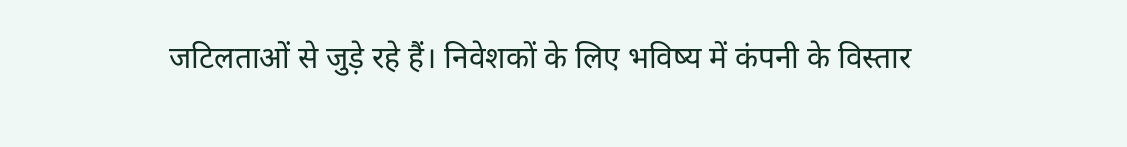जटिलताओं से जुड़े रहे हैं। निवेशकों के लिए भविष्य में कंपनी के विस्तार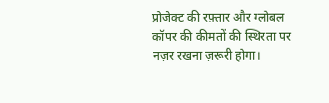प्रोजेक्ट की रफ़्तार और ग्लोबल कॉपर की कीमतों की स्थिरता पर नज़र रखना ज़रूरी होगा।